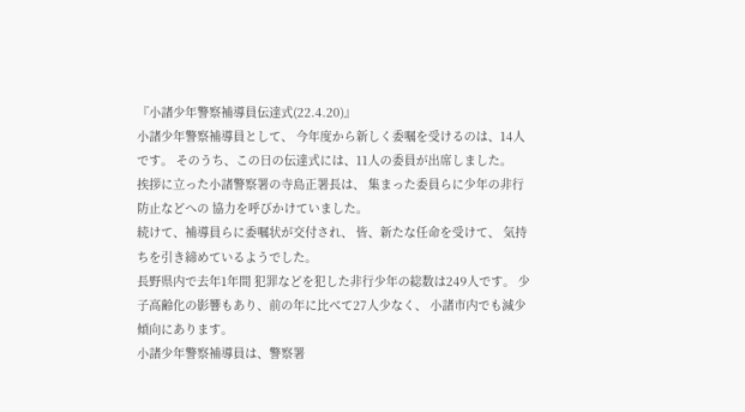『小諸少年警察補導員伝達式(22.4.20)』
小諸少年警察補導員として、 今年度から新しく委嘱を受けるのは、14人です。 そのうち、この日の伝達式には、11人の委員が出席しました。
挨拶に立った小諸警察署の寺島正署長は、 集まった委員らに少年の非行防止などへの 協力を呼びかけていました。
続けて、補導員らに委嘱状が交付され、 皆、新たな任命を受けて、 気持ちを引き締めているようでした。
長野県内で去年1年間 犯罪などを犯した非行少年の総数は249人です。 少子高齢化の影響もあり、前の年に比べて27人少なく、 小諸市内でも減少傾向にあります。
小諸少年警察補導員は、警察署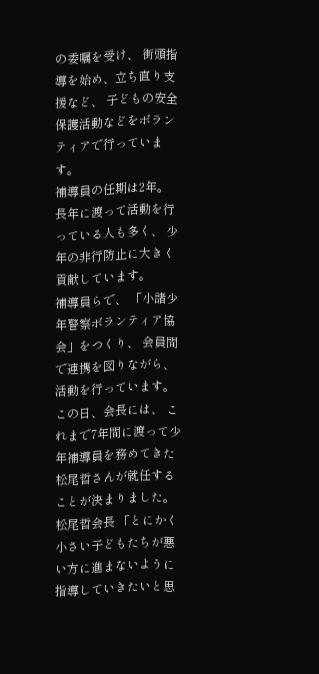の委嘱を受け、 街頭指導を始め、立ち直り支援など、 子どもの安全保護活動などをボランティアで行っています。
補導員の任期は2年。 長年に渡って活動を行っている人も多く、 少年の非行防止に大きく貢献しています。
補導員らで、 「小諸少年警察ボランティア協会」をつくり、 会員間で連携を図りながら、活動を行っています。
この日、会長には、 これまで7年間に渡って少年補導員を務めてきた 松尾哲さんが就任することが決まりました。
松尾哲会長 「とにかく小さい子どもたちが悪い方に進まないように 指導していきたいと思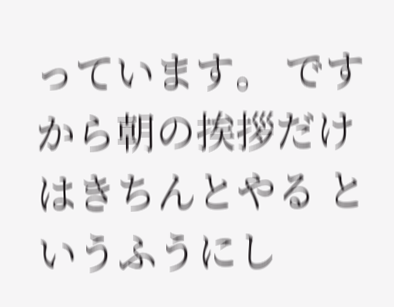っています。 ですから朝の挨拶だけはきちんとやる というふうにし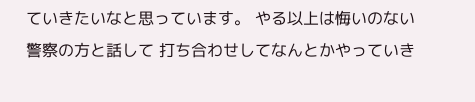ていきたいなと思っています。 やる以上は悔いのない警察の方と話して 打ち合わせしてなんとかやっていき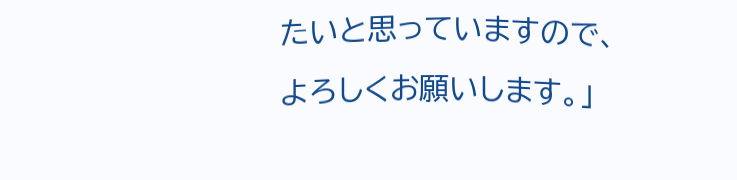たいと思っていますので、 よろしくお願いします。」